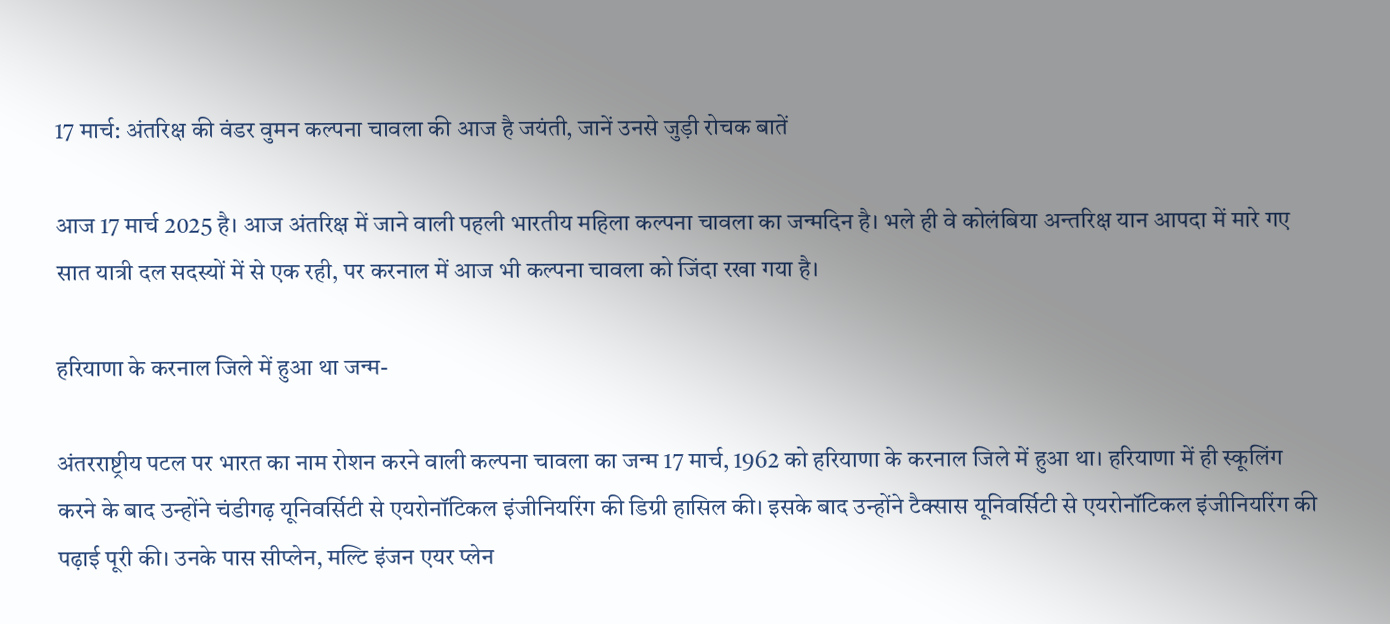17 मार्च: अंतरिक्ष की वंडर वुमन कल्पना चावला की आज है जयंती, जानें उनसे जुड़ी रोचक बातें

आज 17 मार्च 2025 है। आज अंतरिक्ष में जाने वाली पहली भारतीय महिला कल्पना चावला का जन्मदिन है। भले ही वे कोलंबिया अन्तरिक्ष यान आपदा में मारे गए सात यात्री दल सदस्यों में से एक रही, पर करनाल में आज भी कल्पना चावला को जिंदा रखा गया है।

हरियाणा के करनाल जिले में हुआ था जन्म-

अंतरराष्ट्रीय पटल पर भारत का नाम रोशन करने वाली कल्पना चावला का जन्म 17 मार्च, 1962 को हरियाणा के करनाल जिले में हुआ था। हरियाणा में ही स्कूलिंग करने के बाद उन्होंने चंडीगढ़ यूनिवर्सिटी से एयरोनॉटिकल इंजीनियरिंग की डिग्री हासिल की। इसके बाद उन्होंने टैक्सास यूनिवर्सिटी से एयरोनॉटिकल इंजीनियरिंग की पढ़ाई पूरी की। उनके पास सीप्लेन, मल्टि इंजन एयर प्लेन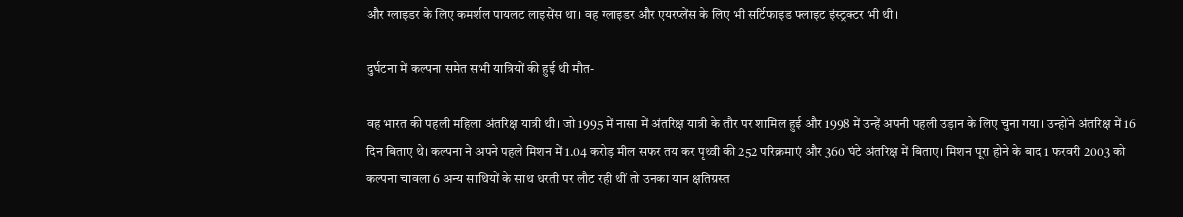और ग्लाइडर के लिए कमर्शल पायलट लाइसेंस था। वह ग्लाइडर और एयरप्लेंस के लिए भी सर्टिफाइड फ्लाइट इंस्ट्रक्टर भी थी।

दुर्घटना में कल्पना समेत सभी यात्रियों की हुई थी मौत-

वह भारत की पहली महिला अंतरिक्ष यात्री थी। जो 1995 में नासा में अंतरिक्ष यात्री के तौर पर शामिल हुई और 1998 में उन्हें अपनी पहली उड़ान के लिए चुना गया। उन्होंने अंतरिक्ष में 16 दिन बिताए थे। कल्पना ने अपने पहले मिशन में 1.04 करोड़ मील सफर तय कर पृथ्वी की 252 परिक्रमाएं और 360 घंटे अंतरिक्ष में बिताए। मिशन पूरा होने के बाद 1 फरवरी 2003 को कल्पना चावला 6 अन्य साथियों के साथ धरती पर लौट रही थीं तो उनका यान क्षतिग्रस्त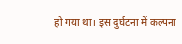हो गया था। इस दुर्घटना में कल्पना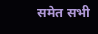समेत सभी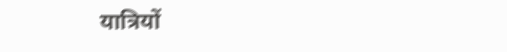यात्रियों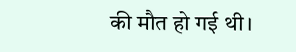की मौत हो गई थी।